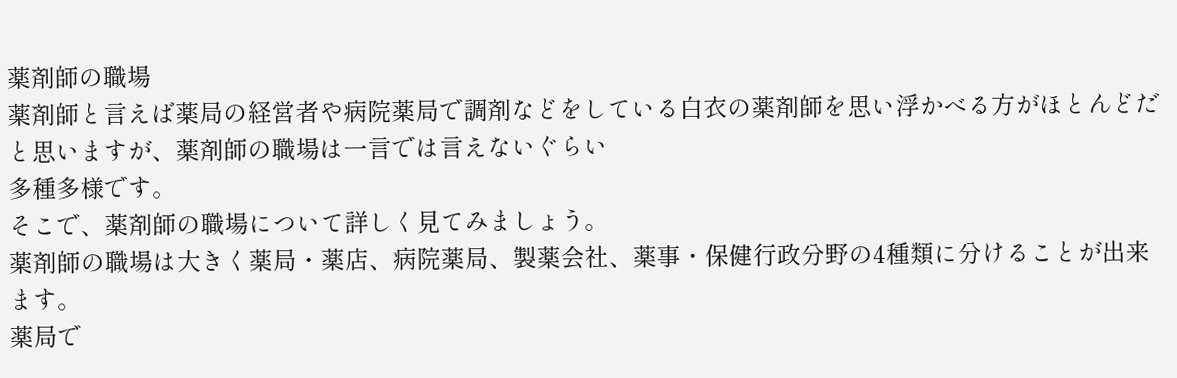薬剤師の職場
薬剤師と言えば薬局の経営者や病院薬局で調剤などをしている白衣の薬剤師を思い浮かべる方がほとんどだと思いますが、薬剤師の職場は一言では言えないぐらい
多種多様です。
そこで、薬剤師の職場について詳しく見てみましょう。
薬剤師の職場は大きく薬局・薬店、病院薬局、製薬会社、薬事・保健行政分野の4種類に分けることが出来ます。
薬局で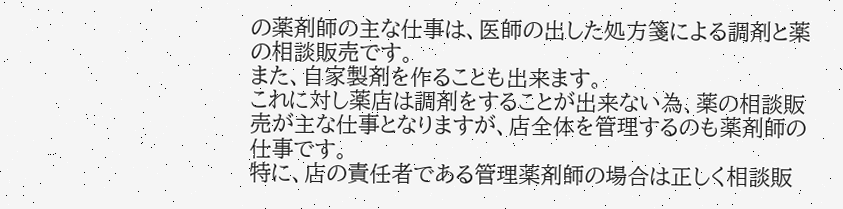の薬剤師の主な仕事は、医師の出した処方箋による調剤と薬の相談販売です。
また、自家製剤を作ることも出来ます。
これに対し薬店は調剤をすることが出来ない為、薬の相談販売が主な仕事となりますが、店全体を管理するのも薬剤師の仕事です。
特に、店の責任者である管理薬剤師の場合は正しく相談販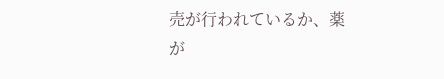売が行われているか、薬が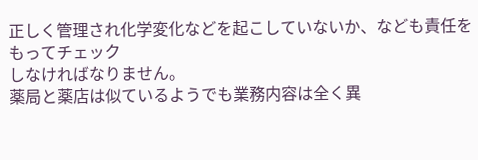正しく管理され化学変化などを起こしていないか、なども責任をもってチェック
しなければなりません。
薬局と薬店は似ているようでも業務内容は全く異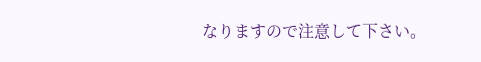なりますので注意して下さい。